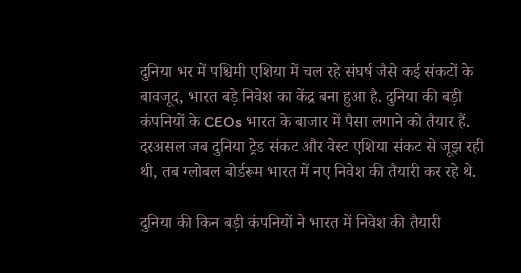दुनिया भर में पश्चिमी एशिया में चल रहे संघर्ष जैसे कई संकटों के बावजूद, भारत बड़े निवेश का केंद्र बना हुआ है. दुनिया की बड़ी कंपनियों के CEOs भारत के बाजार में पैसा लगाने को तैयार हैं. दरअसल जब दुनिया ट्रेड संकट और वेस्ट एशिया संकट से जूझ रही थी, तब ग्लोबल बोर्डरूम भारत में नए निवेश की तैयारी कर रहे थे.

दुनिया की किन बड़ी कंपनियों ने भारत में निवेश की तैयारी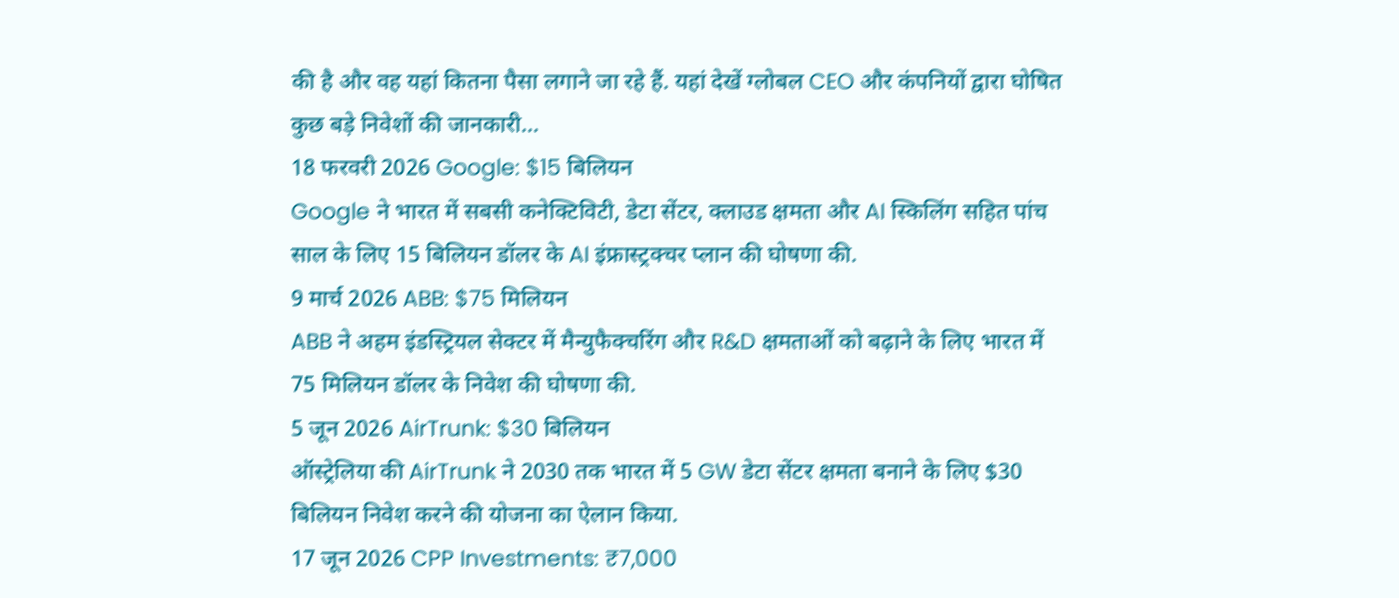की है और वह यहां कितना पैसा लगाने जा रहे हैं. यहां देखें ग्लोबल CEO और कंपनियों द्वारा घोषित कुछ बड़े निवेशों की जानकारी…
18 फरवरी 2026 Google: $15 बिलियन
Google ने भारत में सबसी कनेक्टिविटी, डेटा सेंटर, क्लाउड क्षमता और AI स्किलिंग सहित पांच साल के लिए 15 बिलियन डॉलर के AI इंफ्रास्ट्रक्चर प्लान की घोषणा की.
9 मार्च 2026 ABB: $75 मिलियन
ABB ने अहम इंडस्ट्रियल सेक्टर में मैन्युफैक्चरिंग और R&D क्षमताओं को बढ़ाने के लिए भारत में 75 मिलियन डॉलर के निवेश की घोषणा की.
5 जून 2026 AirTrunk: $30 बिलियन
ऑस्ट्रेलिया की AirTrunk ने 2030 तक भारत में 5 GW डेटा सेंटर क्षमता बनाने के लिए $30 बिलियन निवेश करने की योजना का ऐलान किया.
17 जून 2026 CPP Investments: ₹7,000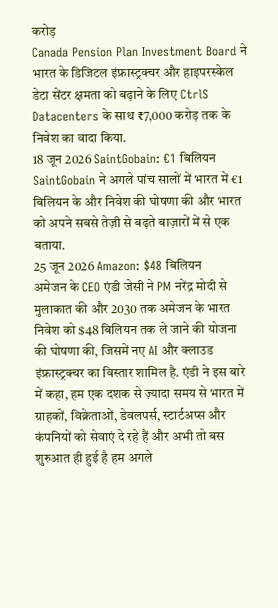करोड़
Canada Pension Plan Investment Board ने भारत के डिजिटल इंफ्रास्ट्रक्चर और हाइपरस्केल डेटा सेंटर क्षमता को बढ़ाने के लिए CtrlS Datacenters के साथ ₹7,000 करोड़ तक के निवेश का वादा किया.
18 जून 2026 SaintGobain: €1 बिलियन
SaintGobain ने अगले पांच सालों में भारत में €1 बिलियन के और निवेश की घोषणा की और भारत को अपने सबसे तेज़ी से बढ़ते बाज़ारों में से एक बताया.
25 जून 2026 Amazon: $48 बिलियन
अमेजन के CEO एंडी जेसी ने PM नरेंद्र मोदी से मुलाकात की और 2030 तक अमेजन के भारत निवेश को $48 बिलियन तक ले जाने की योजना की घोषणा की, जिसमें नए AI और क्लाउड इंफ्रास्ट्रक्चर का विस्तार शामिल है. एंडी ने इस बारे में कहा, हम एक दशक से ज़्यादा समय से भारत में ग्राहकों, विक्रेताओं, डेवलपर्स, स्टार्टअप्स और कंपनियों को सेवाएं दे रहे हैं और अभी तो बस शुरुआत ही हुई है हम अगले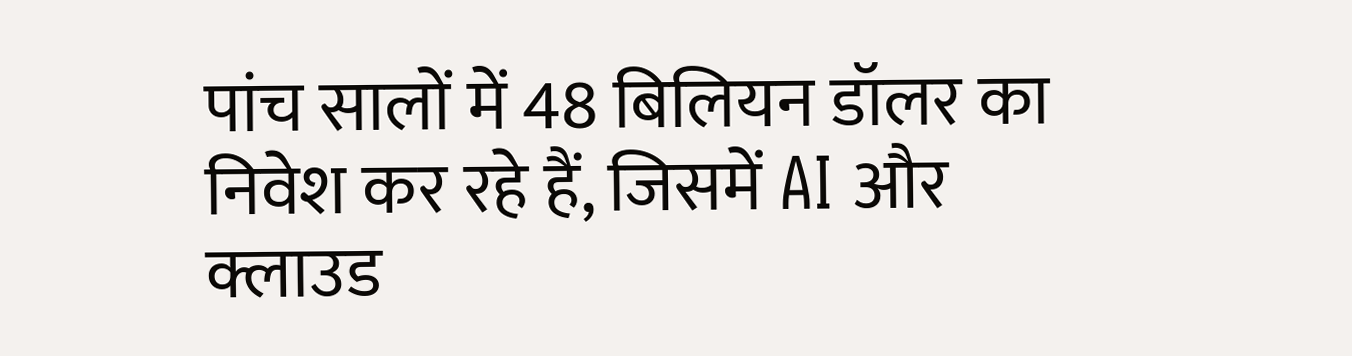पांच सालों में 48 बिलियन डॉलर का निवेश कर रहे हैं, जिसमें AI और क्लाउड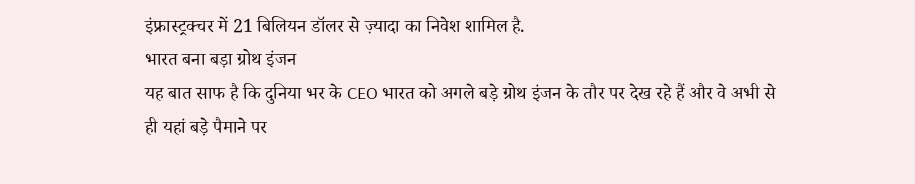इंफ्रास्ट्रक्चर में 21 बिलियन डॉलर से ज़्यादा का निवेश शामिल है.
भारत बना बड़ा ग्रोथ इंजन
यह बात साफ है कि दुनिया भर के CEO भारत को अगले बड़े ग्रोथ इंजन के तौर पर देख रहे हैं और वे अभी से ही यहां बड़े पैमाने पर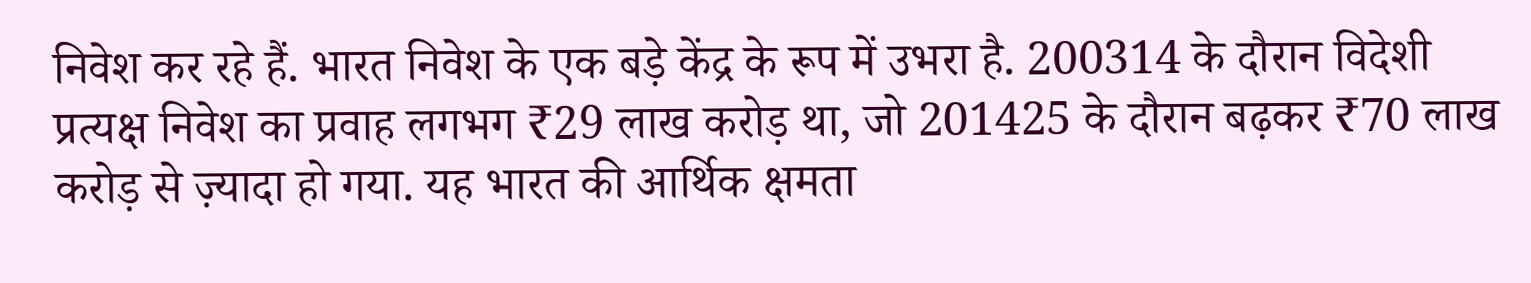निवेश कर रहे हैं. भारत निवेश के एक बड़े केंद्र के रूप में उभरा है. 200314 के दौरान विदेशी प्रत्यक्ष निवेश का प्रवाह लगभग ₹29 लाख करोड़ था, जो 201425 के दौरान बढ़कर ₹70 लाख करोड़ से ज़्यादा हो गया. यह भारत की आर्थिक क्षमता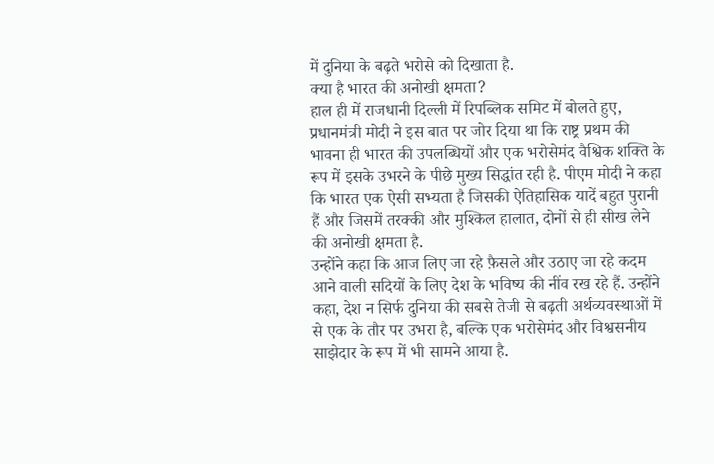में दुनिया के बढ़ते भरोसे को दिखाता है.
क्या है भारत की अनोखी क्षमता?
हाल ही में राजधानी दिल्ली में रिपब्लिक समिट में बोलते हुए, प्रधानमंत्री मोदी ने इस बात पर जोर दिया था कि राष्ट्र प्रथम की भावना ही भारत की उपलब्धियों और एक भरोसेमंद वैश्विक शक्ति के रूप में इसके उभरने के पीछे मुख्य सिद्धांत रही है. पीएम मोदी ने कहा कि भारत एक ऐसी सभ्यता है जिसकी ऐतिहासिक यादें बहुत पुरानी हैं और जिसमें तरक्की और मुश्किल हालात, दोनों से ही सीख लेने की अनोखी क्षमता है.
उन्होंने कहा कि आज लिए जा रहे फ़ैसले और उठाए जा रहे कदम आने वाली सदियों के लिए देश के भविष्य की नींव रख रहे हैं. उन्होंने कहा, देश न सिर्फ दुनिया की सबसे तेजी से बढ़ती अर्थव्यवस्थाओं में से एक के तौर पर उभरा है, बल्कि एक भरोसेमंद और विश्वसनीय साझेदार के रूप में भी सामने आया है.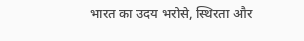भारत का उदय भरोसे, स्थिरता और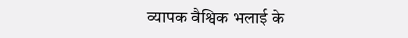व्यापक वैश्विक भलाई के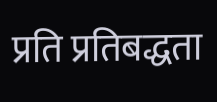प्रति प्रतिबद्धता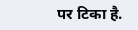पर टिका है.